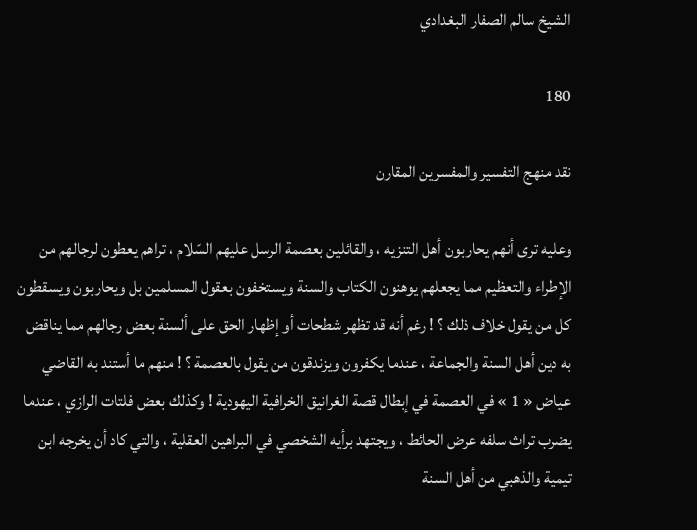الشيخ سالم الصفار البغدادي

180

نقد منهج التفسير والمفسرين المقارن

وعليه ترى أنهم يحاربون أهل التنزيه ، والقائلين بعصمة الرسل عليهم السّلام ، تراهم يعطون لرجالهم من الإطراء والتعظيم مما يجعلهم يوهنون الكتاب والسنة ويستخفون بعقول المسلمين بل ويحاربون ويسقطون كل من يقول خلاف ذلك ؟ ! رغم أنه قد تظهر شطحات أو إظهار الحق على ألسنة بعض رجالهم مما يناقض به دين أهل السنة والجماعة ، عندما يكفرون ويزندقون من يقول بالعصمة ؟ ! منهم ما أستند به القاضي عياض « 1 » في العصمة في إبطال قصة الغرانيق الخرافية اليهودية ! وكذلك بعض فلتات الرازي ، عندما يضرب تراث سلفه عرض الحائط ، ويجتهد برأيه الشخصي في البراهين العقلية ، والتي كاد أن يخرجه ابن تيمية والذهبي من أهل السنة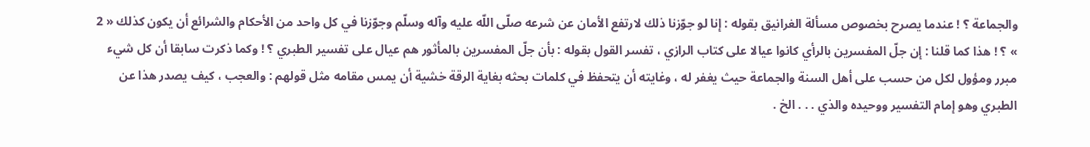والجماعة ؟ ! عندما يصرح بخصوص مسألة الغرانيق بقوله : إنا لو جوّزنا ذلك لارتفع الأمان عن شرعه صلّى اللّه عليه وآله وسلّم وجوّزنا في كل واحد من الأحكام والشرائع أن يكون كذلك « 2 » ؟ ! هذا كما قلنا : إن جلّ المفسرين بالرأي كانوا عيالا على كتاب الرازي ، تفسر القول بقوله : بأن جلّ المفسرين بالمأثور هم عيال على تفسير الطبري ؟ ! وكما ذكرت سابقا أن كل شيء مبرر ومؤول لكل من حسب على أهل السنة والجماعة حيث يغفر له ، وغايته أن يتحفظ في كلمات بحثه بغاية الرقة خشية أن يمس مقامه مثل قولهم : والعجب ، كيف يصدر هذا عن الطبري وهو إمام التفسير ووحيده والذي . . . الخ .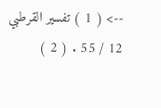--> ( 1 ) تفسير القرطبي 12 / 55 . ( 2 )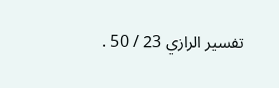تفسير الرازي 23 / 50 .